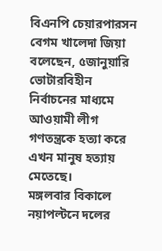বিএনপি চেয়ারপারসন বেগম খালেদা জিয়া বলেছেন, ৫জানুয়ারি ভোটারবিহীন নির্বাচনের মাধ্যমে আওয়ামী লীগ গণতন্ত্রকে হত্যা করে এখন মানুষ হত্যায় মেতেছে।
মঙ্গলবার বিকালে নয়াপল্টনে দলের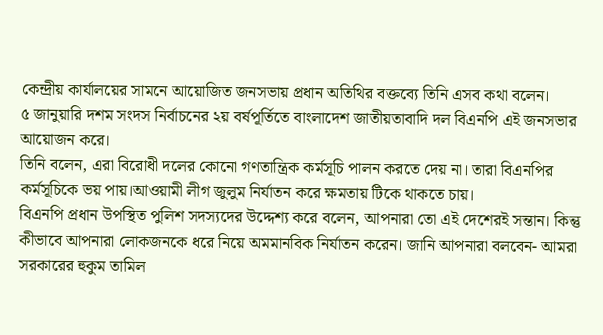কেন্দ্রীয় কার্যালয়ের সামনে আয়োজিত জনসভায় প্রধান অতিথির বক্তব্যে তিনি এসব কথা বলেন।
৫ জানুয়ারি দশম সংদস নির্বাচনের ২য় বর্ষপূর্তিতে বাংলাদেশ জাতীয়তাবাদি দল বিএনপি এই জনসভার আয়োজন করে।
তিনি বলেন, এরা বিরোধী দলের কোনো গণতান্ত্রিক কর্মসূচি পালন করতে দেয় না। তারা বিএনপির কর্মসূচিকে ভয় পায়।আওয়ামী লীগ জুলুম নির্যাতন করে ক্ষমতায় টিকে থাকতে চায়।
বিএনপি প্রধান উপস্থিত পুলিশ সদস্যদের উদ্দেশ্য করে বলেন, আপনারা তো এই দেশেরই সন্তান। কিন্তু কীভাবে আপনারা লোকজনকে ধরে নিয়ে অমমানবিক নির্যাতন করেন। জানি আপনারা বলবেন- আমরা সরকারের হুকুম তামিল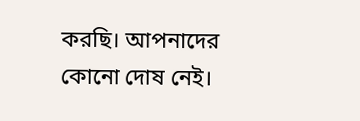করছি। আপনাদের কোনো দোষ নেই।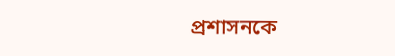প্রশাসনকে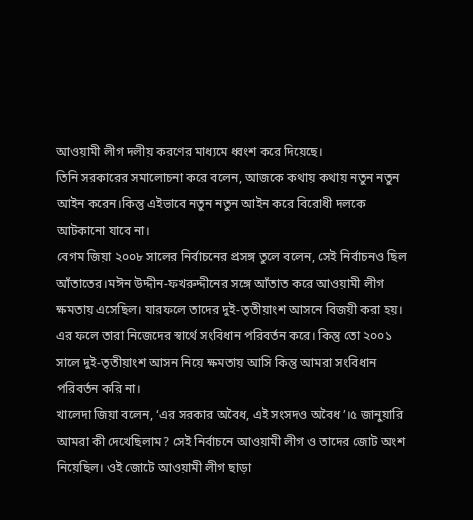আওয়ামী লীগ দলীয় করণের মাধ্যমে ধ্বংশ করে দিয়েছে।
তিনি সরকারের সমালোচনা করে বলেন, আজকে কথায় কথায় নতুন নতুন আইন করেন।কিন্তু এইভাবে নতুন নতুন আইন করে বিরোধী দলকে আটকানো যাবে না।
বেগম জিয়া ২০০৮ সালের নির্বাচনের প্রসঙ্গ তুলে বলেন, সেই নির্বাচনও ছিল আঁতাতের।মঈন উদ্দীন-ফখরুদ্দীনের সঙ্গে আঁতাত করে আওয়ামী লীগ ক্ষমতায় এসেছিল। যারফলে তাদের দুই-তৃতীয়াংশ আসনে বিজয়ী করা হয়। এর ফলে তারা নিজেদের স্বার্থে সংবিধান পরিবর্তন করে। কিন্তু তো ২০০১ সালে দুই-তৃতীয়াংশ আসন নিয়ে ক্ষমতায় আসি কিন্তু আমরা সংবিধান পরিবর্তন করি না।
খালেদা জিয়া বলেন, ‘এর সরকার অবৈধ, এই সংসদও অবৈধ’।৫ জানুয়ারি আমরা কী দেখেছিলাম? সেই নির্বাচনে আওয়ামী লীগ ও তাদের জোট অংশ নিয়েছিল। ওই জোটে আওয়ামী লীগ ছাড়া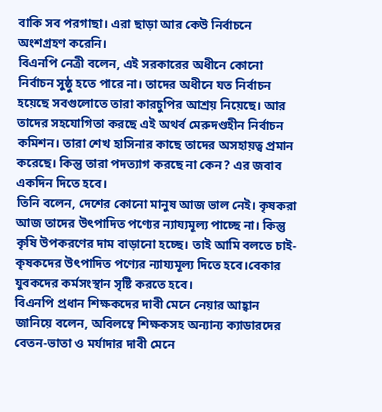বাকি সব পরগাছা। এরা ছাড়া আর কেউ নির্বাচনে অংশগ্রহণ করেনি।
বিএনপি নেত্রী বলেন, এই সরকারের অধীনে কোনো নির্বাচন সুষ্ঠু হতে পারে না। তাদের অধীনে যত নির্বাচন হয়েছে সবগুলোতে তারা কারচুপির আশ্রয় নিয়েছে। আর তাদের সহযোগিতা করছে এই অথর্ব মেরুদণ্ডহীন নির্বাচন কমিশন। তারা শেখ হাসিনার কাছে তাদের অসহায়ত্ব প্রমান করেছে। কিন্তু তারা পদত্যাগ করছে না কেন? এর জবাব একদিন দিতে হবে।
তিনি বলেন, দেশের কোনো মানুষ আজ ভাল নেই। কৃষকরা আজ তাদের উৎপাদিত পণ্যের ন্যায্যমূল্য পাচ্ছে না। কিন্তু কৃষি উপকরণের দাম বাড়ানো হচ্ছে। তাই আমি বলতে চাই- কৃষকদের উৎপাদিত পণ্যের ন্যায্যমূল্য দিতে হবে।বেকার যুবকদের কর্মসংস্থান সৃষ্টি করতে হবে।
বিএনপি প্রধান শিক্ষকদের দাবী মেনে নেয়ার আহ্বান জানিয়ে বলেন, অবিলম্বে শিক্ষকসহ অন্যান্য ক্যাডারদের বেতন-ভাতা ও মর্যাদার দাবী মেনে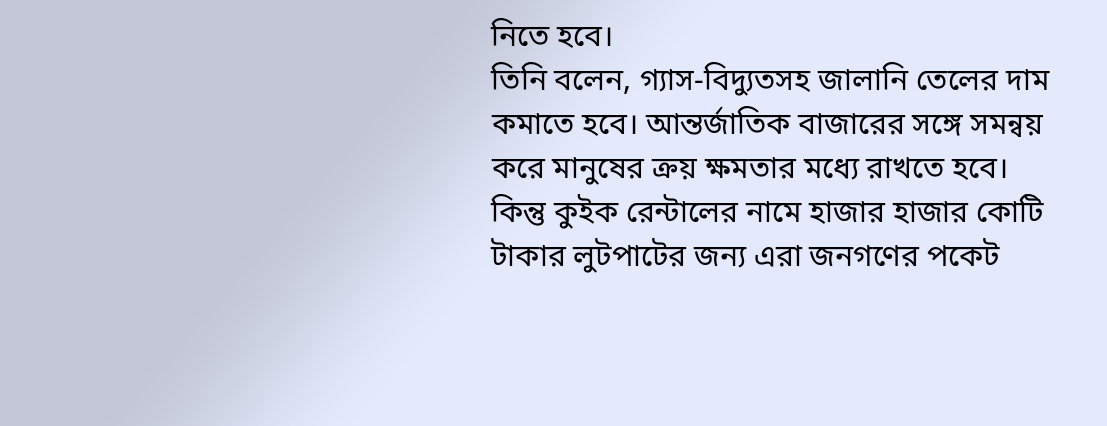নিতে হবে।
তিনি বলেন, গ্যাস-বিদ্যুতসহ জালানি তেলের দাম কমাতে হবে। আন্তর্জাতিক বাজারের সঙ্গে সমন্বয় করে মানুষের ক্রয় ক্ষমতার মধ্যে রাখতে হবে। কিন্তু কুইক রেন্টালের নামে হাজার হাজার কোটি টাকার লুটপাটের জন্য এরা জনগণের পকেট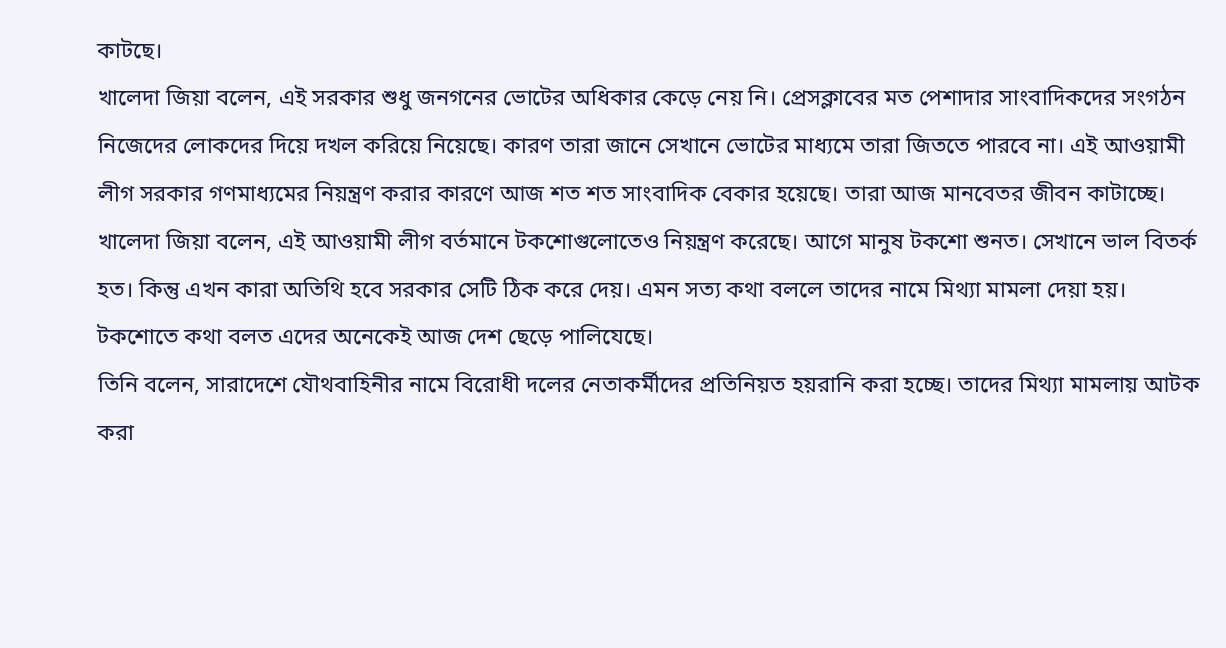কাটছে।
খালেদা জিয়া বলেন, এই সরকার শুধু জনগনের ভোটের অধিকার কেড়ে নেয় নি। প্রেসক্লাবের মত পেশাদার সাংবাদিকদের সংগঠন নিজেদের লোকদের দিয়ে দখল করিয়ে নিয়েছে। কারণ তারা জানে সেখানে ভোটের মাধ্যমে তারা জিততে পারবে না। এই আওয়ামী লীগ সরকার গণমাধ্যমের নিয়ন্ত্রণ করার কারণে আজ শত শত সাংবাদিক বেকার হয়েছে। তারা আজ মানবেতর জীবন কাটাচ্ছে।
খালেদা জিয়া বলেন, এই আওয়ামী লীগ বর্তমানে টকশোগুলোতেও নিয়ন্ত্রণ করেছে। আগে মানুষ টকশো শুনত। সেখানে ভাল বিতর্ক হত। কিন্তু এখন কারা অতিথি হবে সরকার সেটি ঠিক করে দেয়। এমন সত্য কথা বললে তাদের নামে মিথ্যা মামলা দেয়া হয়। টকশোতে কথা বলত এদের অনেকেই আজ দেশ ছেড়ে পালিযেছে।
তিনি বলেন, সারাদেশে যৌথবাহিনীর নামে বিরোধী দলের নেতাকর্মীদের প্রতিনিয়ত হয়রানি করা হচ্ছে। তাদের মিথ্যা মামলায় আটক করা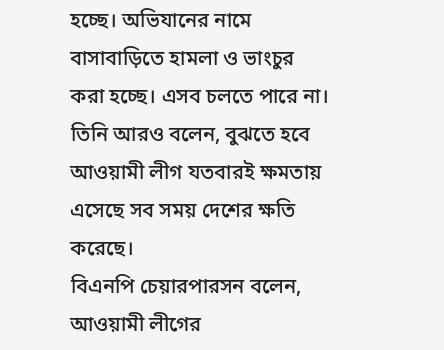হচ্ছে। অভিযানের নামে বাসাবাড়িতে হামলা ও ভাংচুর করা হচ্ছে। এসব চলতে পারে না।
তিনি আরও বলেন, বুঝতে হবে আওয়ামী লীগ যতবারই ক্ষমতায় এসেছে সব সময় দেশের ক্ষতি করেছে।
বিএনপি চেয়ারপারসন বলেন, আওয়ামী লীগের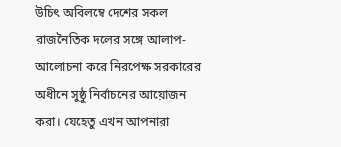উচিৎ অবিলম্বে দেশের সকল রাজনৈতিক দলের সঙ্গে আলাপ-আলোচনা করে নিরপেক্ষ সরকারের অধীনে সুষ্ঠু নির্বাচনের আয়োজন করা। যেহেতু এখন আপনারা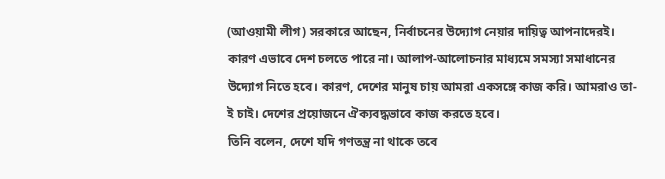(আওয়ামী লীগ) সরকারে আছেন, নির্বাচনের উদ্যোগ নেয়ার দায়িত্ব আপনাদেরই। কারণ এভাবে দেশ চলতে পারে না। আলাপ-আলোচনার মাধ্যমে সমস্যা সমাধানের উদ্যোগ নিতে হবে। কারণ, দেশের মানুষ চায় আমরা একসঙ্গে কাজ করি। আমরাও তা-ই চাই। দেশের প্রয়োজনে ঐক্যবদ্ধভাবে কাজ করতে হবে।
তিনি বলেন, দেশে যদি গণতন্ত্র না থাকে তবে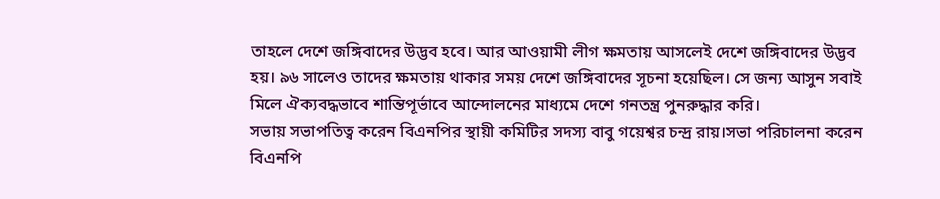তাহলে দেশে জঙ্গিবাদের উদ্ভব হবে। আর আওয়ামী লীগ ক্ষমতায় আসলেই দেশে জঙ্গিবাদের উদ্ভব হয়। ৯৬ সালেও তাদের ক্ষমতায় থাকার সময় দেশে জঙ্গিবাদের সূচনা হয়েছিল। সে জন্য আসুন সবাই মিলে ঐক্যবদ্ধভাবে শান্তিপূর্ভাবে আন্দোলনের মাধ্যমে দেশে গনতন্ত্র পুনরুদ্ধার করি।
সভায় সভাপতিত্ব করেন বিএনপির স্থায়ী কমিটির সদস্য বাবু গয়েশ্বর চন্দ্র রায়।সভা পরিচালনা করেন বিএনপি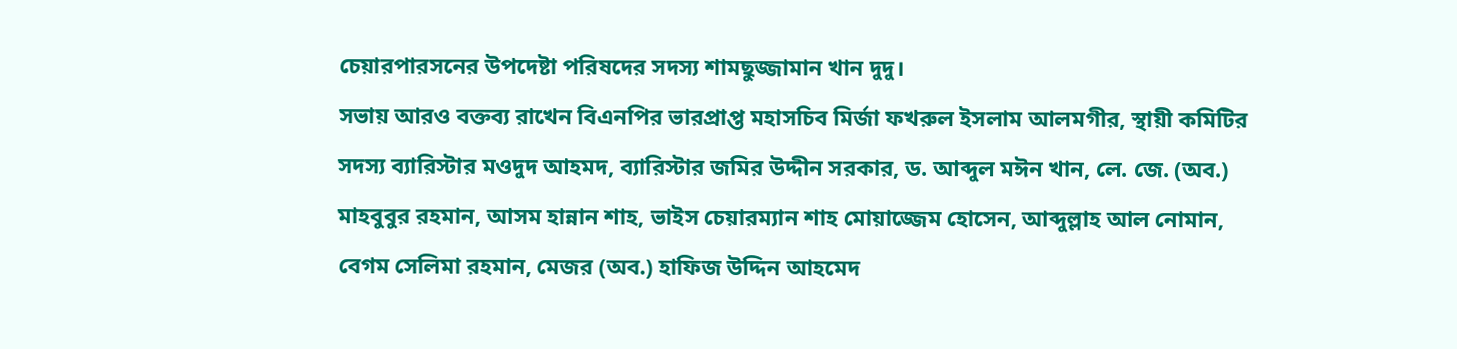চেয়ারপারসনের উপদেষ্টা পরিষদের সদস্য শামছুজ্জামান খান দুদু।
সভায় আরও বক্তব্য রাখেন বিএনপির ভারপ্রাপ্ত মহাসচিব মির্জা ফখরুল ইসলাম আলমগীর, স্থায়ী কমিটির সদস্য ব্যারিস্টার মওদুদ আহমদ, ব্যারিস্টার জমির উদ্দীন সরকার, ড. আব্দুল মঈন খান, লে. জে. (অব.) মাহবুবুর রহমান, আসম হান্নান শাহ, ভাইস চেয়ারম্যান শাহ মোয়াজ্জেম হোসেন, আব্দুল্লাহ আল নোমান, বেগম সেলিমা রহমান, মেজর (অব.) হাফিজ উদ্দিন আহমেদ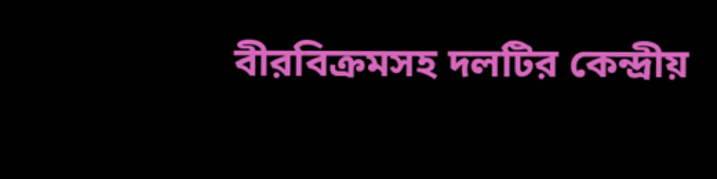বীরবিক্রমসহ দলটির কেন্দ্রীয়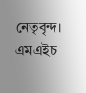নেতৃবৃন্দ।
এমএইচ